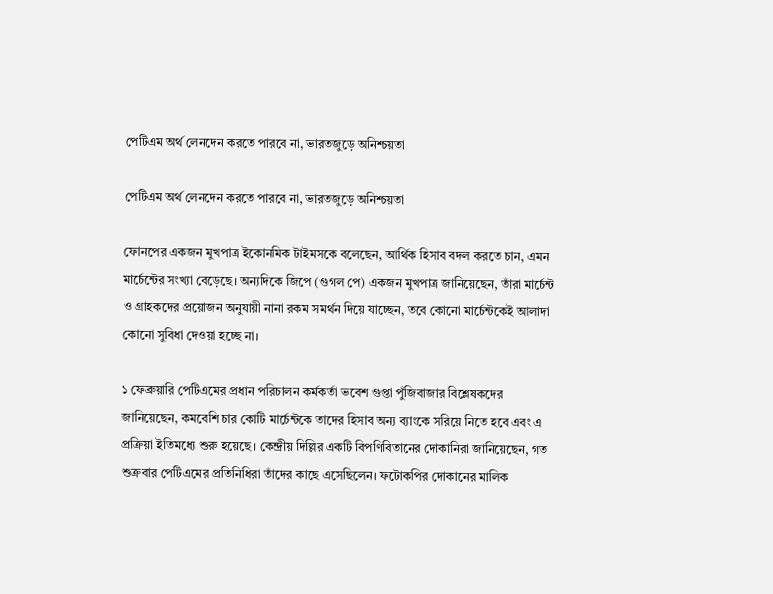পেটিএম অর্থ লেনদেন করতে পারবে না, ভারতজুড়ে অনিশ্চয়তা

পেটিএম অর্থ লেনদেন করতে পারবে না, ভারতজুড়ে অনিশ্চয়তা

ফোনপের একজন মুখপাত্র ইকোনমিক টাইমসকে বলেছেন, আর্থিক হিসাব বদল করতে চান, এমন মার্চেন্টের সংখ্যা বেড়েছে। অন্যদিকে জিপে (গুগল পে) একজন মুখপাত্র জানিয়েছেন, তাঁরা মার্চেন্ট ও গ্রাহকদের প্রয়োজন অনুযায়ী নানা রকম সমর্থন দিয়ে যাচ্ছেন, তবে কোনো মার্চেন্টকেই আলাদা কোনো সুবিধা দেওয়া হচ্ছে না।

১ ফেব্রুয়ারি পেটিএমের প্রধান পরিচালন কর্মকর্তা ভবেশ গুপ্তা পুঁজিবাজার বিশ্লেষকদের জানিয়েছেন, কমবেশি চার কোটি মার্চেন্টকে তাদের হিসাব অন্য ব্যাংকে সরিয়ে নিতে হবে এবং এ প্রক্রিয়া ইতিমধ্যে শুরু হয়েছে। কেন্দ্রীয় দিল্লির একটি বিপণিবিতানের দোকানিরা জানিয়েছেন, গত শুক্রবার পেটিএমের প্রতিনিধিরা তাঁদের কাছে এসেছিলেন। ফটোকপির দোকানের মালিক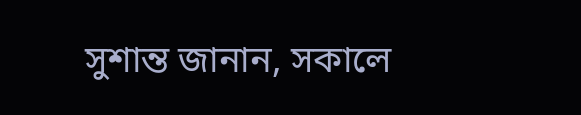সুশান্ত জানান, সকালে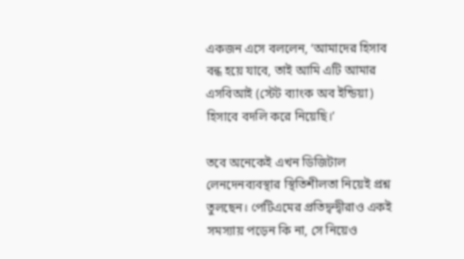একজন এসে বললেন, ‘আমাদের হিসাব বন্ধ হয়ে যাবে, তাই আমি এটি আমার এসবিআই (স্টেট ব্যাংক অব ইন্ডিয়া) হিসাবে বদলি করে নিয়েছি।’

তবে অনেকেই এখন ডিজিটাল লেনদেনব্যবস্থার স্থিতিশীলতা নিয়েই প্রশ্ন তুলছেন। পেটিএমের প্রতিদ্বন্দ্বীরাও একই সমস্যায় পড়েন কি না, সে নিয়েও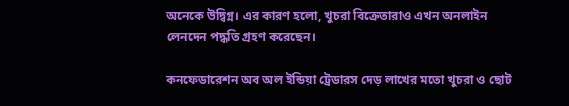অনেকে উদ্বিগ্ন। এর কারণ হলো, খুচরা বিক্রেতারাও এখন অনলাইন লেনদেন পদ্ধতি গ্রহণ করেছেন।

কনফেডারেশন অব অল ইন্ডিয়া ট্রেডারস দেড় লাখের মতো খুচরা ও ছোট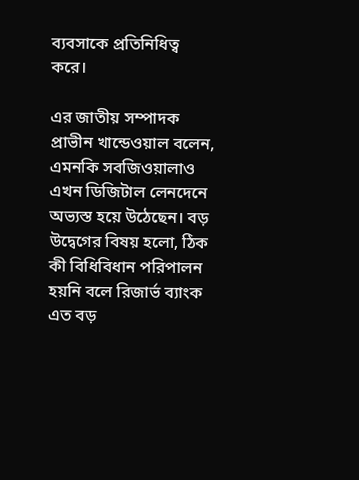ব্যবসাকে প্রতিনিধিত্ব করে।

এর জাতীয় সম্পাদক প্রাভীন খান্ডেওয়াল বলেন, এমনকি সবজিওয়ালাও এখন ডিজিটাল লেনদেনে অভ্যস্ত হয়ে উঠেছেন। বড় উদ্বেগের বিষয় হলো, ঠিক কী বিধিবিধান পরিপালন হয়নি বলে রিজার্ভ ব্যাংক এত বড়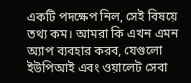একটি পদক্ষেপ নিল, সেই বিষয়ে তথ্য কম। আমরা কি এখন এমন অ্যাপ ব্যবহার করব, যেগুলো ইউপিআই এবং ওয়ালেট সেবা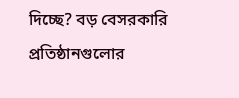দিচ্ছে? বড় বেসরকারি প্রতিষ্ঠানগুলোর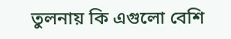তুলনায় কি এগুলো বেশি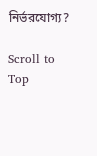নির্ভরযোগ্য?

Scroll to Top